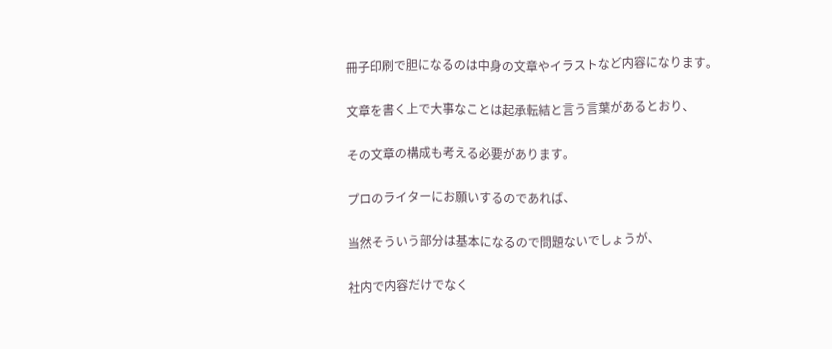冊子印刷で胆になるのは中身の文章やイラストなど内容になります。

文章を書く上で大事なことは起承転結と言う言葉があるとおり、

その文章の構成も考える必要があります。

プロのライターにお願いするのであれば、

当然そういう部分は基本になるので問題ないでしょうが、

社内で内容だけでなく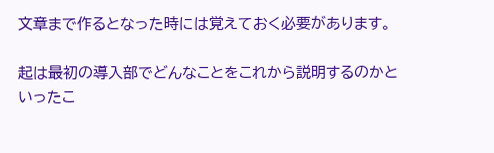文章まで作るとなった時には覚えておく必要があります。

起は最初の導入部でどんなことをこれから説明するのかといったこ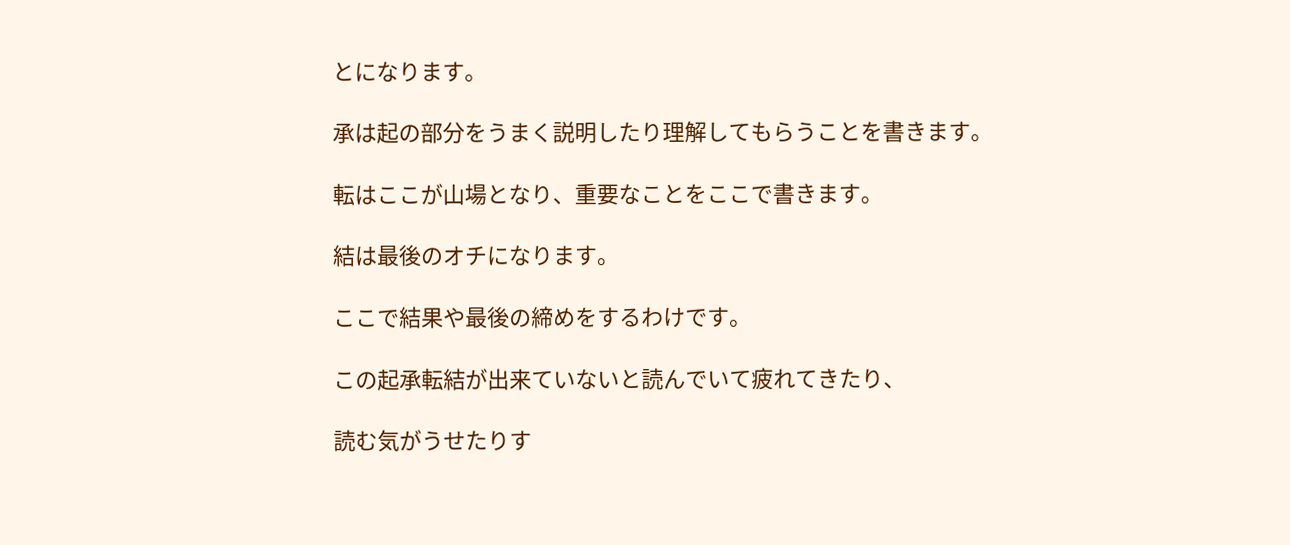とになります。

承は起の部分をうまく説明したり理解してもらうことを書きます。

転はここが山場となり、重要なことをここで書きます。

結は最後のオチになります。

ここで結果や最後の締めをするわけです。

この起承転結が出来ていないと読んでいて疲れてきたり、

読む気がうせたりす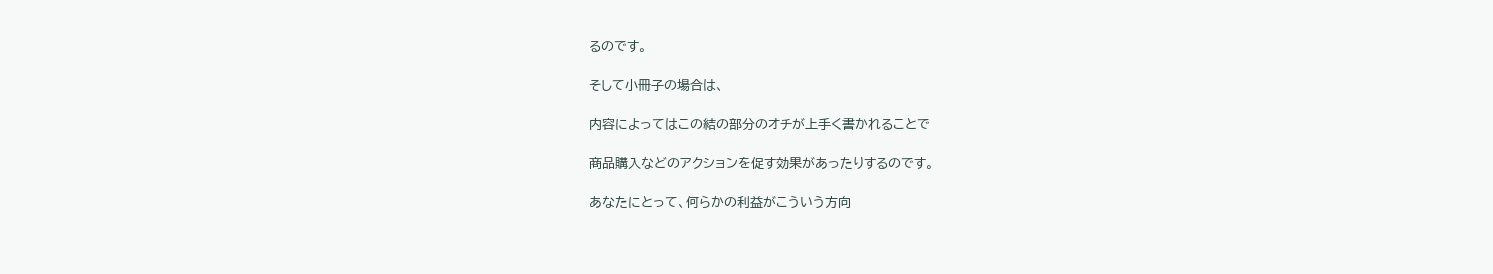るのです。

そして小冊子の場合は、

内容によってはこの結の部分のオチが上手く書かれることで

商品購入などのアクションを促す効果があったりするのです。

あなたにとって、何らかの利益がこういう方向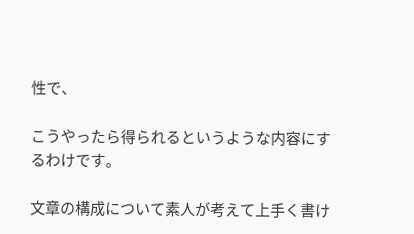性で、

こうやったら得られるというような内容にするわけです。

文章の構成について素人が考えて上手く書け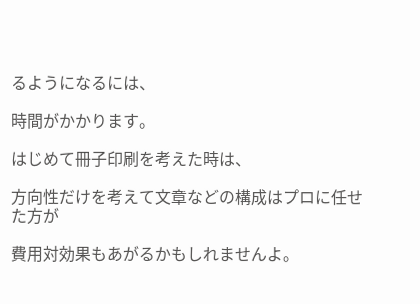るようになるには、

時間がかかります。

はじめて冊子印刷を考えた時は、

方向性だけを考えて文章などの構成はプロに任せた方が

費用対効果もあがるかもしれませんよ。